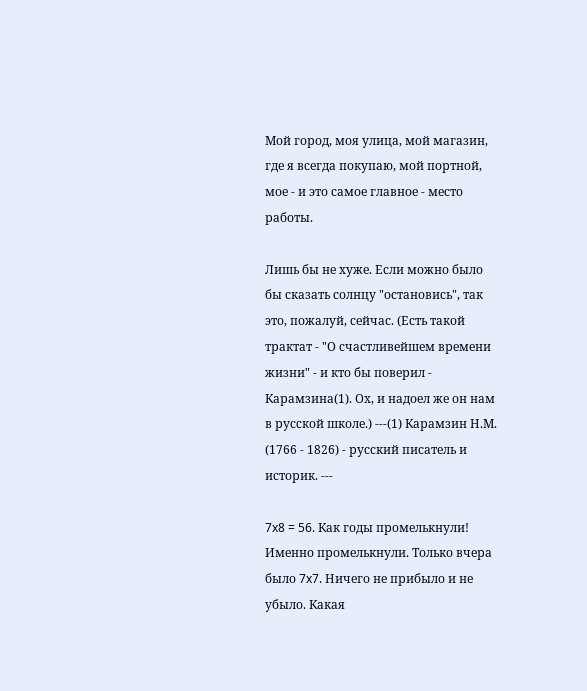Мой город, моя улица, мой магазин, где я всегда покупаю, мой портной, мое - и это самое главное - место работы.

Лишь бы не хуже. Если можно было бы сказать солнцу "остановись", так это, пожалуй, сейчас. (Есть такой трактат - "О счастливейшем времени жизни" - и кто бы поверил - Карамзина(1). Ох, и надоел же он нам в русской школе.) ---(1) Карамзин Н.М. (1766 - 1826) - русский писатель и историк. ---

7x8 = 56. Как годы промелькнули! Именно промелькнули. Только вчера было 7x7. Ничего не прибыло и не убыло. Какая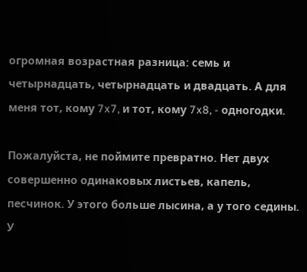огромная возрастная разница: семь и четырнадцать, четырнадцать и двадцать. А для меня тот, кому 7x7, и тот, кому 7x8, - одногодки.

Пожалуйста, не поймите превратно. Нет двух совершенно одинаковых листьев, капель, песчинок. У этого больше лысина, а у того седины. У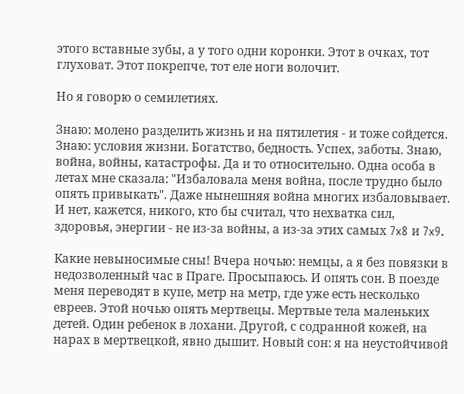этого вставные зубы, а у того одни коронки. Этот в очках, тот глуховат. Этот покрепче, тот еле ноги волочит.

Но я говорю о семилетиях.

Знаю: молено разделить жизнь и на пятилетия - и тоже сойдется. Знаю: условия жизни. Богатство, бедность. Успех, заботы. Знаю, война, войны, катастрофы. Да и то относительно. Одна особа в летах мне сказала: "Избаловала меня война, после трудно было опять привыкать". Даже нынешняя война многих избаловывает. И нет, кажется, никого, кто бы считал, что нехватка сил, здоровья, энергии - не из-за войны, а из-за этих самых 7x8 и 7x9.

Какие невыносимые сны! Вчера ночью: немцы, а я без повязки в недозволенный час в Праге. Просыпаюсь. И опять сон. В поезде меня переводят в купе, метр на метр, где уже есть несколько евреев. Этой ночью опять мертвецы. Мертвые тела маленьких детей. Один ребенок в лохани. Другой, с содранной кожей, на нарах в мертвецкой, явно дышит. Новый сон: я на неустойчивой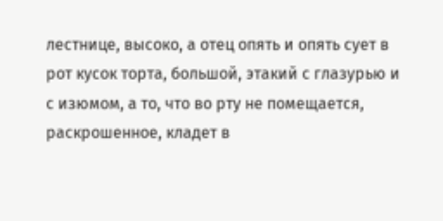лестнице, высоко, а отец опять и опять сует в рот кусок торта, большой, этакий с глазурью и с изюмом, а то, что во рту не помещается, раскрошенное, кладет в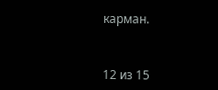карман.



12 из 15